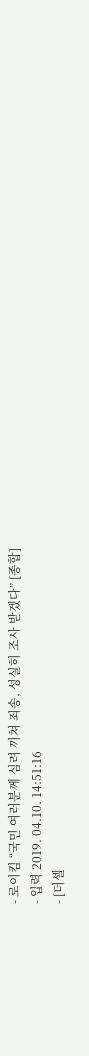- 로이킴 “국민 여러분께 심려 끼쳐 죄송, 성실히 조사 받겠다” [종합]
- 입력 2019. 04.10. 14:51:16
- [더셀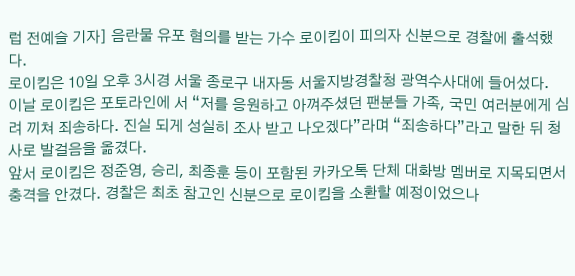럽 전예슬 기자] 음란물 유포 혐의를 받는 가수 로이킴이 피의자 신분으로 경찰에 출석했다.
로이킴은 10일 오후 3시경 서울 종로구 내자동 서울지방경찰청 광역수사대에 들어섰다.
이날 로이킴은 포토라인에 서 “저를 응원하고 아껴주셨던 팬분들 가족, 국민 여러분에게 심려 끼쳐 죄송하다. 진실 되게 성실히 조사 받고 나오겠다”라며 “죄송하다”라고 말한 뒤 청사로 발걸음을 옮겼다.
앞서 로이킴은 정준영, 승리, 최종훈 등이 포함된 카카오톡 단체 대화방 멤버로 지목되면서 충격을 안겼다. 경찰은 최초 참고인 신분으로 로이킴을 소환할 예정이었으나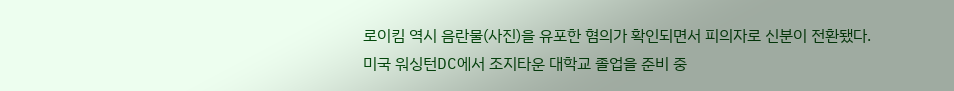로이킴 역시 음란물(사진)을 유포한 혐의가 확인되면서 피의자로 신분이 전환됐다.
미국 워싱턴DC에서 조지타운 대학교 졸업을 준비 중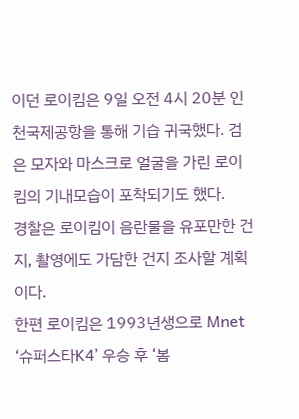이던 로이킴은 9일 오전 4시 20분 인천국제공항을 통해 기습 귀국했다. 검은 모자와 마스크로 얼굴을 가린 로이킴의 기내모습이 포착되기도 했다.
경찰은 로이킴이 음란물을 유포만한 건지, 촬영에도 가담한 건지 조사할 계획이다.
한편 로이킴은 1993년생으로 Mnet ‘슈퍼스타K4’ 우승 후 ‘봄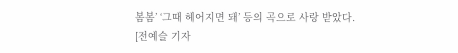봄봄’ ‘그때 헤어지면 돼’ 등의 곡으로 사랑 받았다.
[전예슬 기자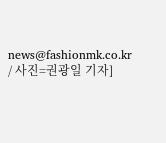news@fashionmk.co.kr / 사진=권광일 기자]